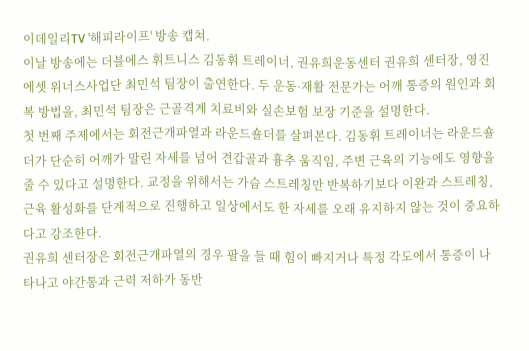이데일리TV '해피라이프' 방송 캡쳐.
이날 방송에는 더블에스 휘트니스 김동휘 트레이너, 권유희운동센터 권유희 센터장, 영진에셋 위너스사업단 최민석 팀장이 출연한다. 두 운동·재활 전문가는 어깨 통증의 원인과 회복 방법을, 최민석 팀장은 근골격계 치료비와 실손보험 보장 기준을 설명한다.
첫 번째 주제에서는 회전근개파열과 라운드숄더를 살펴본다. 김동휘 트레이너는 라운드숄더가 단순히 어깨가 말린 자세를 넘어 견갑골과 흉추 움직임, 주변 근육의 기능에도 영향을 줄 수 있다고 설명한다. 교정을 위해서는 가슴 스트레칭만 반복하기보다 이완과 스트레칭, 근육 활성화를 단계적으로 진행하고 일상에서도 한 자세를 오래 유지하지 않는 것이 중요하다고 강조한다.
권유희 센터장은 회전근개파열의 경우 팔을 들 때 힘이 빠지거나 특정 각도에서 통증이 나타나고 야간통과 근력 저하가 동반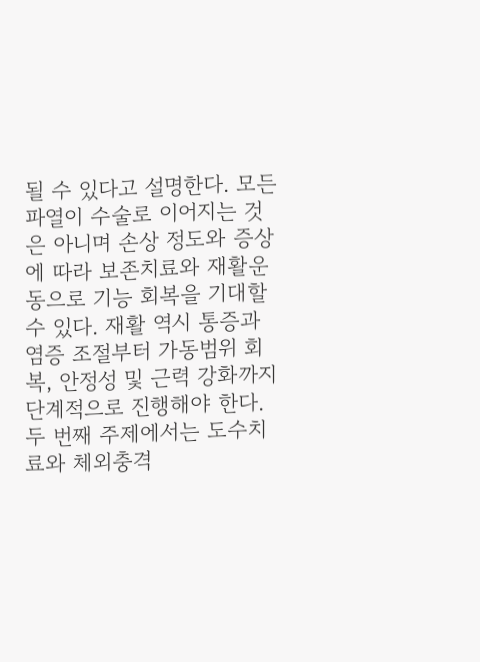될 수 있다고 설명한다. 모든 파열이 수술로 이어지는 것은 아니며 손상 정도와 증상에 따라 보존치료와 재활운동으로 기능 회복을 기대할 수 있다. 재활 역시 통증과 염증 조절부터 가동범위 회복, 안정성 및 근력 강화까지 단계적으로 진행해야 한다.
두 번째 주제에서는 도수치료와 체외충격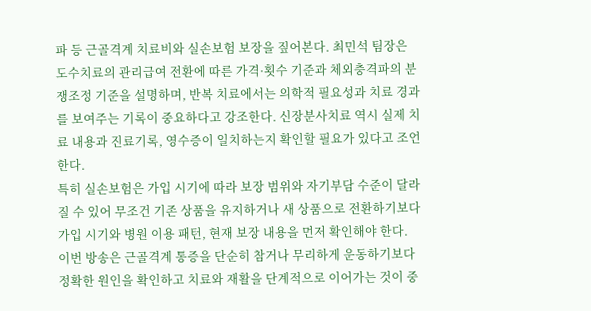파 등 근골격계 치료비와 실손보험 보장을 짚어본다. 최민석 팀장은 도수치료의 관리급여 전환에 따른 가격·횟수 기준과 체외충격파의 분쟁조정 기준을 설명하며, 반복 치료에서는 의학적 필요성과 치료 경과를 보여주는 기록이 중요하다고 강조한다. 신장분사치료 역시 실제 치료 내용과 진료기록, 영수증이 일치하는지 확인할 필요가 있다고 조언한다.
특히 실손보험은 가입 시기에 따라 보장 범위와 자기부담 수준이 달라질 수 있어 무조건 기존 상품을 유지하거나 새 상품으로 전환하기보다 가입 시기와 병원 이용 패턴, 현재 보장 내용을 먼저 확인해야 한다.
이번 방송은 근골격계 통증을 단순히 참거나 무리하게 운동하기보다 정확한 원인을 확인하고 치료와 재활을 단계적으로 이어가는 것이 중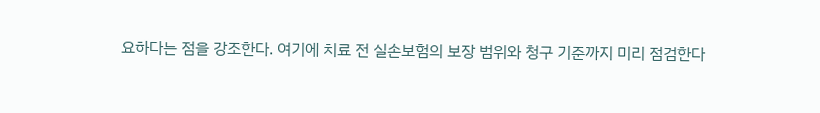요하다는 점을 강조한다. 여기에 치료 전 실손보험의 보장 범위와 청구 기준까지 미리 점검한다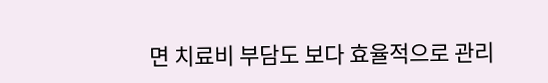면 치료비 부담도 보다 효율적으로 관리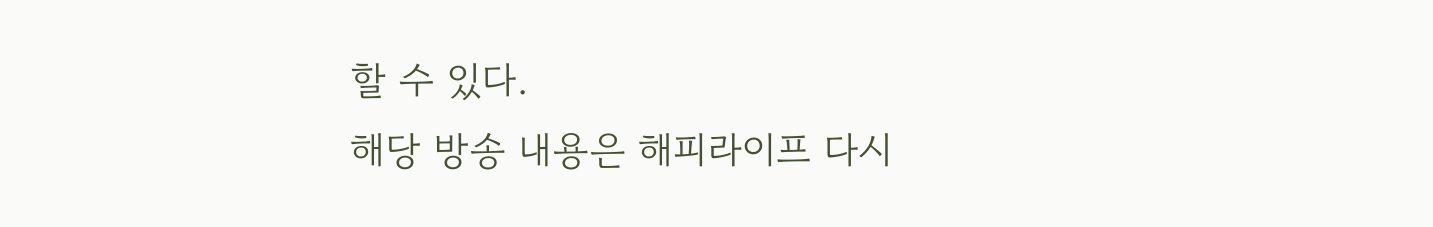할 수 있다.
해당 방송 내용은 해피라이프 다시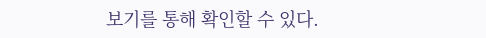보기를 통해 확인할 수 있다.